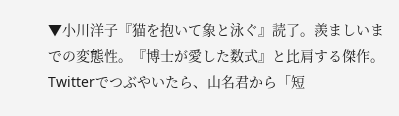▼小川洋子『猫を抱いて象と泳ぐ』読了。羨ましいまでの変態性。『博士が愛した数式』と比肩する傑作。Twitterでつぶやいたら、山名君から「短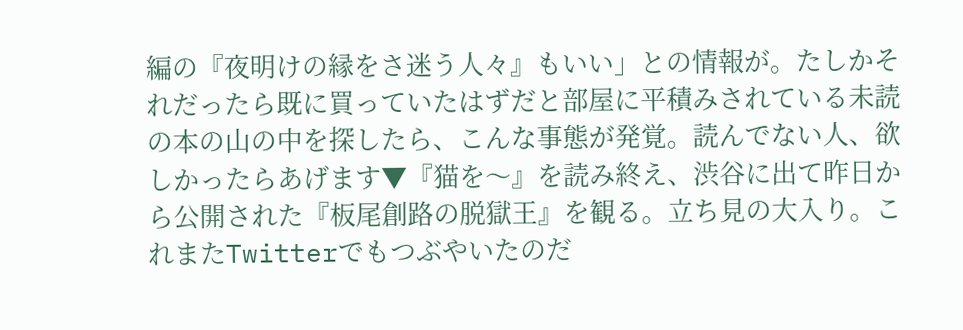編の『夜明けの縁をさ迷う人々』もいい」との情報が。たしかそれだったら既に買っていたはずだと部屋に平積みされている未読の本の山の中を探したら、こんな事態が発覚。読んでない人、欲しかったらあげます▼『猫を〜』を読み終え、渋谷に出て昨日から公開された『板尾創路の脱獄王』を観る。立ち見の大入り。これまたTwitterでもつぶやいたのだ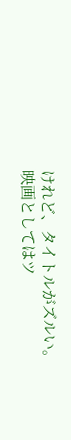けれど、タイトルがズルい。映画としてはツ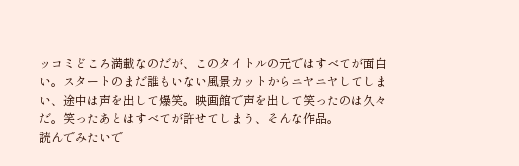ッコミどころ満載なのだが、このタイトルの元ではすべてが面白い。スタートのまだ誰もいない風景カットからニヤニヤしてしまい、途中は声を出して爆笑。映画館で声を出して笑ったのは久々だ。笑ったあとはすべてが許せてしまう、そんな作品。
読んでみたいで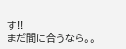す!!
まだ間に合うなら。。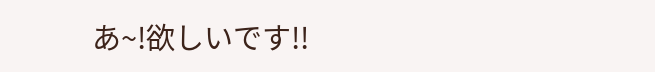あ~!欲しいです!!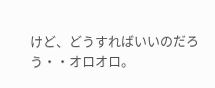けど、どうすればいいのだろう・・オロオロ。